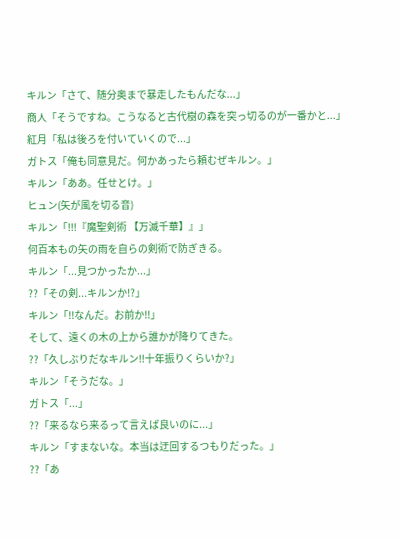キルン「さて、随分奥まで暴走したもんだな...」
商人「そうですね。こうなると古代樹の森を突っ切るのが一番かと...」
紅月「私は後ろを付いていくので...」
ガトス「俺も同意見だ。何かあったら頼むぜキルン。」
キルン「ああ。任せとけ。」
ヒュン(矢が風を切る音)
キルン「!!!『魔聖剣術 【万滅千華】』」
何百本もの矢の雨を自らの剣術で防ぎきる。
キルン「...見つかったか...」
??「その剣...キルンか!?」
キルン「!!なんだ。お前か!!」
そして、遠くの木の上から誰かが降りてきた。
??「久しぶりだなキルン!!十年振りくらいか?」
キルン「そうだな。」
ガトス「...」
??「来るなら来るって言えば良いのに...」
キルン「すまないな。本当は迂回するつもりだった。」
??「あ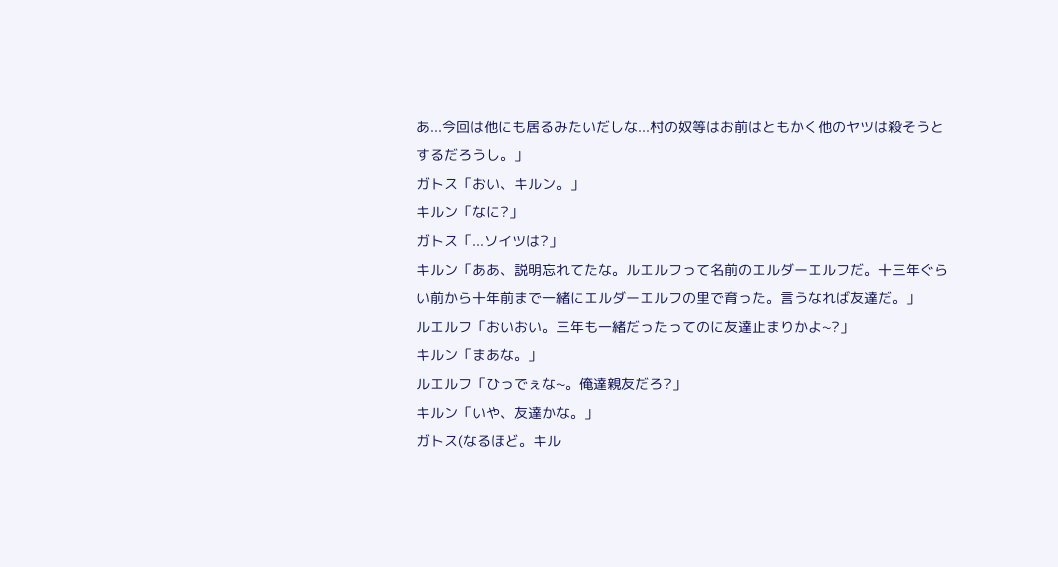あ...今回は他にも居るみたいだしな...村の奴等はお前はともかく他のヤツは殺そうとするだろうし。」
ガトス「おい、キルン。」
キルン「なに?」
ガトス「...ソイツは?」
キルン「ああ、説明忘れてたな。ルエルフって名前のエルダーエルフだ。十三年ぐらい前から十年前まで一緒にエルダーエルフの里で育った。言うなれば友達だ。」
ルエルフ「おいおい。三年も一緒だったってのに友達止まりかよ~?」
キルン「まあな。」
ルエルフ「ひっでぇな~。俺達親友だろ?」
キルン「いや、友達かな。」
ガトス(なるほど。キル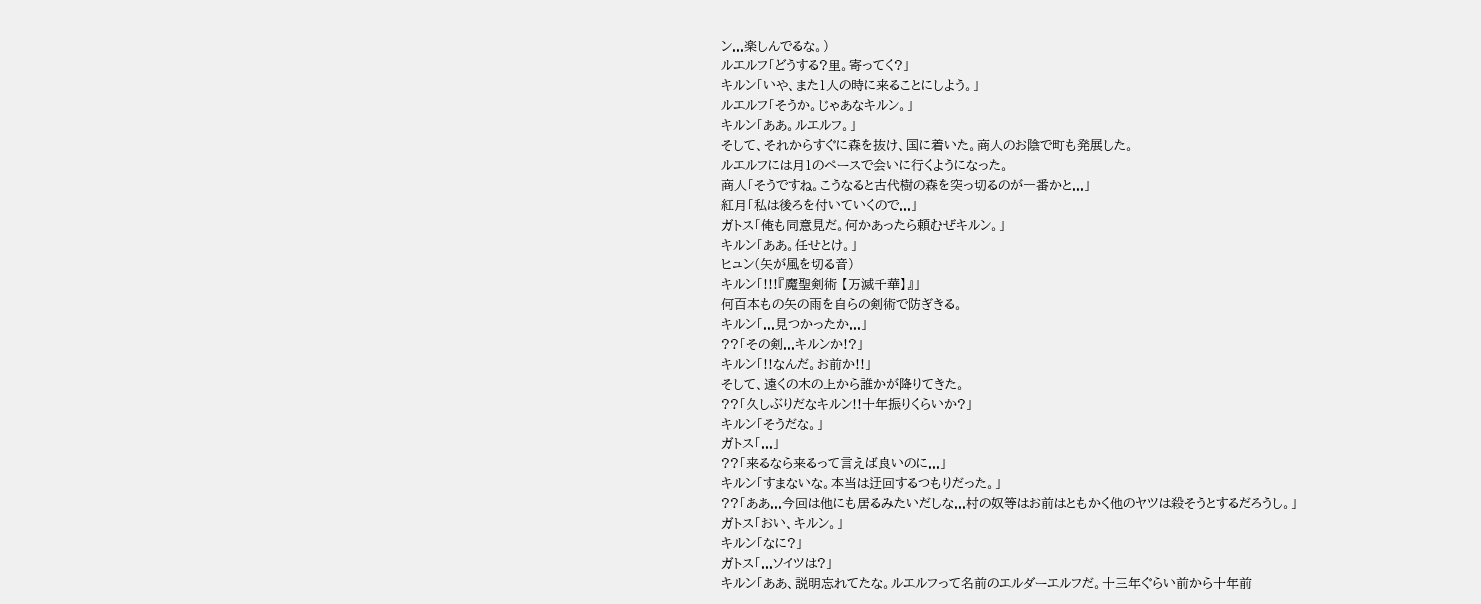ン...楽しんでるな。)
ルエルフ「どうする?里。寄ってく?」
キルン「いや、また1人の時に来ることにしよう。」
ルエルフ「そうか。じゃあなキルン。」
キルン「ああ。ルエルフ。」
そして、それからすぐに森を抜け、国に着いた。商人のお陰で町も発展した。
ルエルフには月1のペースで会いに行くようになった。
商人「そうですね。こうなると古代樹の森を突っ切るのが一番かと...」
紅月「私は後ろを付いていくので...」
ガトス「俺も同意見だ。何かあったら頼むぜキルン。」
キルン「ああ。任せとけ。」
ヒュン(矢が風を切る音)
キルン「!!!『魔聖剣術 【万滅千華】』」
何百本もの矢の雨を自らの剣術で防ぎきる。
キルン「...見つかったか...」
??「その剣...キルンか!?」
キルン「!!なんだ。お前か!!」
そして、遠くの木の上から誰かが降りてきた。
??「久しぶりだなキルン!!十年振りくらいか?」
キルン「そうだな。」
ガトス「...」
??「来るなら来るって言えば良いのに...」
キルン「すまないな。本当は迂回するつもりだった。」
??「ああ...今回は他にも居るみたいだしな...村の奴等はお前はともかく他のヤツは殺そうとするだろうし。」
ガトス「おい、キルン。」
キルン「なに?」
ガトス「...ソイツは?」
キルン「ああ、説明忘れてたな。ルエルフって名前のエルダーエルフだ。十三年ぐらい前から十年前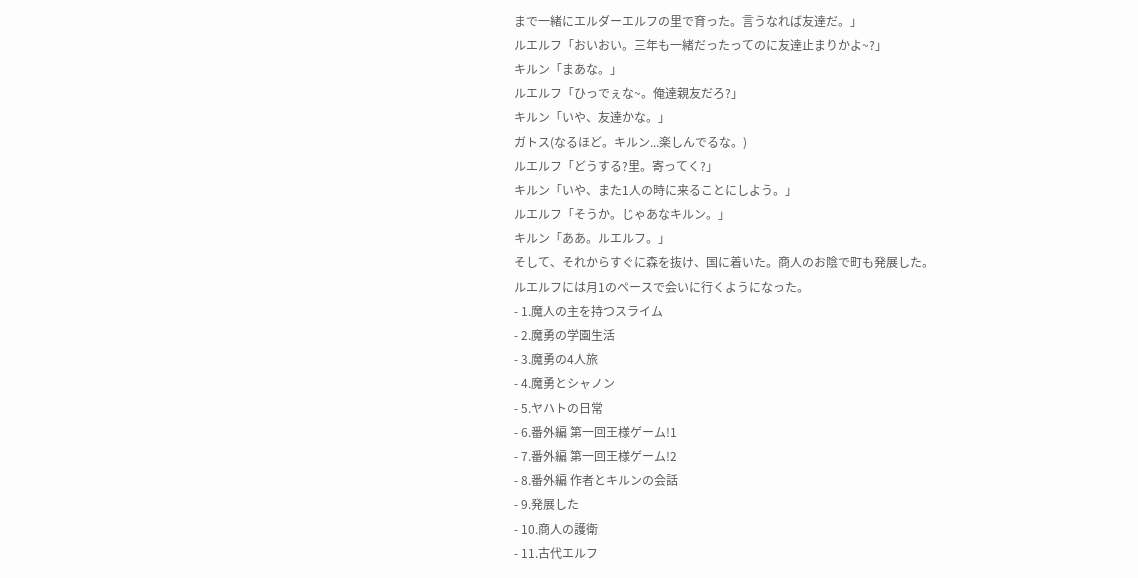まで一緒にエルダーエルフの里で育った。言うなれば友達だ。」
ルエルフ「おいおい。三年も一緒だったってのに友達止まりかよ~?」
キルン「まあな。」
ルエルフ「ひっでぇな~。俺達親友だろ?」
キルン「いや、友達かな。」
ガトス(なるほど。キルン...楽しんでるな。)
ルエルフ「どうする?里。寄ってく?」
キルン「いや、また1人の時に来ることにしよう。」
ルエルフ「そうか。じゃあなキルン。」
キルン「ああ。ルエルフ。」
そして、それからすぐに森を抜け、国に着いた。商人のお陰で町も発展した。
ルエルフには月1のペースで会いに行くようになった。
- 1.魔人の主を持つスライム
- 2.魔勇の学園生活
- 3.魔勇の4人旅
- 4.魔勇とシャノン
- 5.ヤハトの日常
- 6.番外編 第一回王様ゲーム!1
- 7.番外編 第一回王様ゲーム!2
- 8.番外編 作者とキルンの会話
- 9.発展した
- 10.商人の護衛
- 11.古代エルフ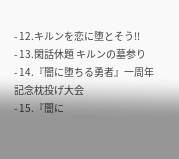- 12.キルンを恋に堕とそう!!
- 13.閑話休題 キルンの墓参り
- 14.『闇に堕ちる勇者』一周年記念枕投げ大会
- 15.『闇に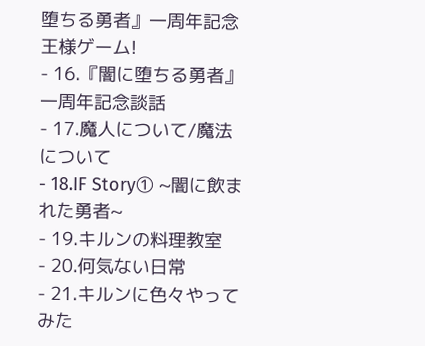堕ちる勇者』一周年記念王様ゲーム!
- 16.『闇に堕ちる勇者』 一周年記念談話
- 17.魔人について/魔法について
- 18.IF Story① ~闇に飲まれた勇者~
- 19.キルンの料理教室
- 20.何気ない日常
- 21.キルンに色々やってみた